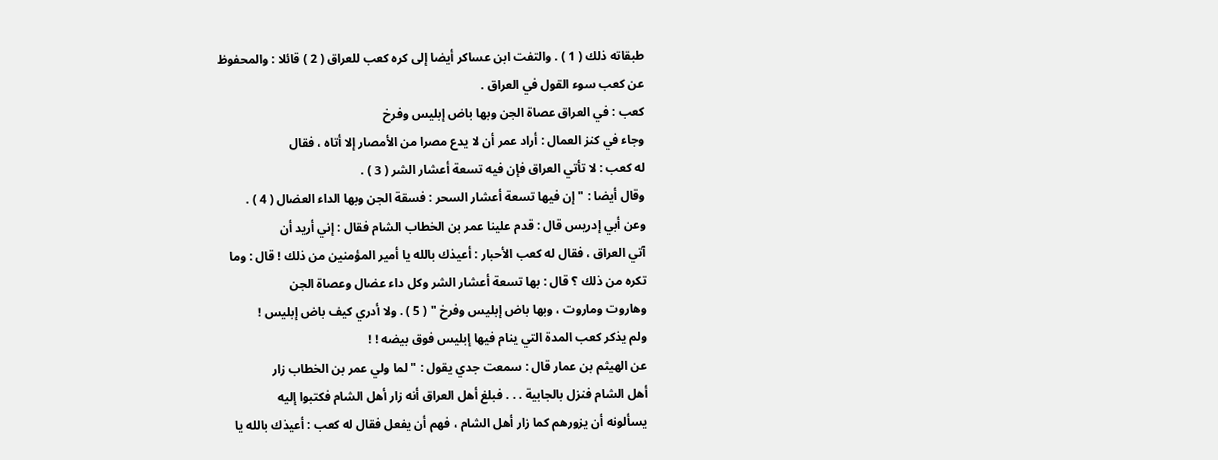طبقاته ذلك ( 1 ) . والتفت ابن عساكر أيضا إلى كره كعب للعراق ( 2 ) قائلا : والمحفوظ
عن كعب سوء القول في العراق .
كعب : في العراق عصاة الجن وبها باض إبليس وفرخ
وجاء في كنز العمال : أراد عمر أن لا يدع مصرا من الأمصار إلا أتاه ، فقال
له كعب : لا تأتي العراق فإن فيه تسعة أعشار الشر ( 3 ) .
وقال أيضا : " إن فيها تسعة أعشار السحر : فسقة الجن وبها الداء العضال ( 4 ) .
وعن أبي إدريس قال : قدم علينا عمر بن الخطاب الشام فقال : إني أريد أن
آتي العراق ، فقال له كعب الأحبار : أعيذك بالله يا أمير المؤمنين من ذلك ! قال : وما
تكره من ذلك ؟ قال : بها تسعة أعشار الشر وكل داء عضال وعصاة الجن
وهاروت وماروت ، وبها باض إبليس وفرخ " ( 5 ) . ولا أدري كيف باض إبليس !
ولم يذكر كعب المدة التي ينام فيها إبليس فوق بيضه ! !
عن الهيثم بن عمار قال : سمعت جدي يقول : " لما ولي عمر بن الخطاب زار
أهل الشام فنزل بالجابية . . . فبلغ أهل العراق أنه زار أهل الشام فكتبوا إليه
يسألونه أن يزورهم كما زار أهل الشام ، فهم أن يفعل فقال له كعب : أعيذك بالله يا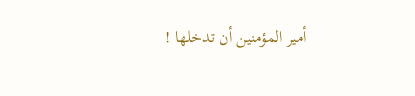أمير المؤمنين أن تدخلها !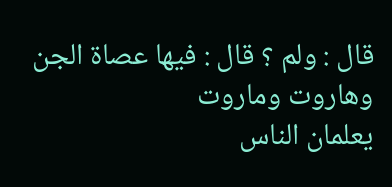قال : ولم ؟ قال : فيها عصاة الجن وهاروت وماروت
يعلمان الناس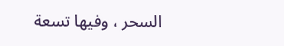السحر ، وفيها تسعة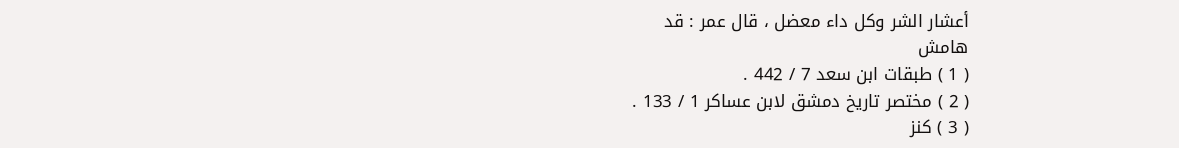أعشار الشر وكل داء معضل ، قال عمر : قد
هامش
( 1 ) طبقات ابن سعد 7 / 442 .
( 2 ) مختصر تاريخ دمشق لابن عساكر 1 / 133 .
( 3 ) كنز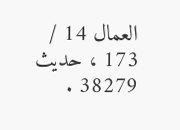العمال 14 / 173 ، حديث 38279 .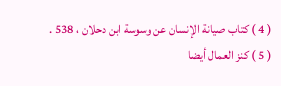( 4 ) كتاب صيانة الإنسان عن وسوسة ابن دحلان ، 538 .
( 5 ) كنز العمال أيضا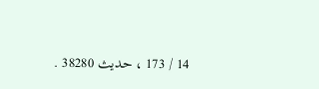14 / 173 ، حديث 38280 .